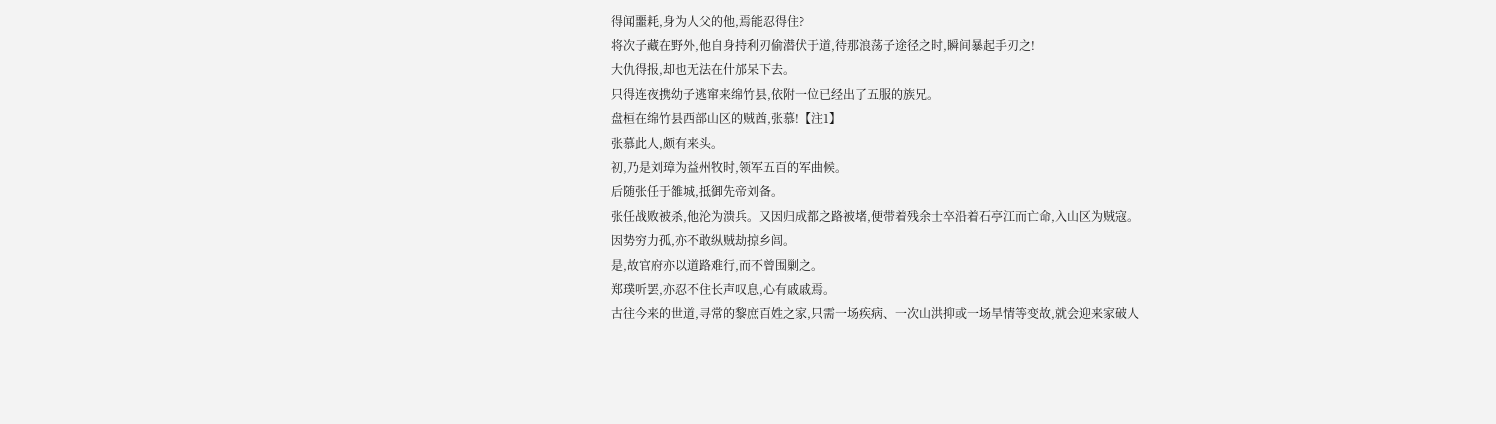得闻噩耗,身为人父的他,焉能忍得住?
将次子藏在野外,他自身持利刃偷潜伏于道,待那浪荡子途径之时,瞬间暴起手刃之!
大仇得报,却也无法在什邡呆下去。
只得连夜携幼子逃窜来绵竹县,依附一位已经出了五服的族兄。
盘桓在绵竹县西部山区的贼酋,张慕!【注1】
张慕此人,颇有来头。
初,乃是刘璋为益州牧时,领军五百的军曲候。
后随张任于雒城,抵御先帝刘备。
张任战败被杀,他沦为溃兵。又因归成都之路被堵,便带着残余士卒沿着石亭江而亡命,入山区为贼寇。
因势穷力孤,亦不敢纵贼劫掠乡闾。
是,故官府亦以道路难行,而不曾围剿之。
郑璞听罢,亦忍不住长声叹息,心有戚戚焉。
古往今来的世道,寻常的黎庶百姓之家,只需一场疾病、一次山洪抑或一场旱情等变故,就会迎来家破人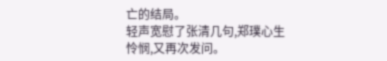亡的结局。
轻声宽慰了张清几句,郑璞心生怜悯,又再次发问。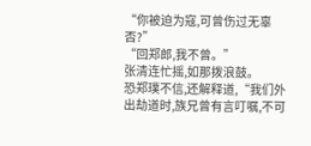“你被迫为寇,可曾伤过无辜否?”
“回郑郎,我不曾。”
张清连忙摇,如那拨浪鼓。
恐郑璞不信,还解释道,“我们外出劫道时,族兄曾有言叮嘱,不可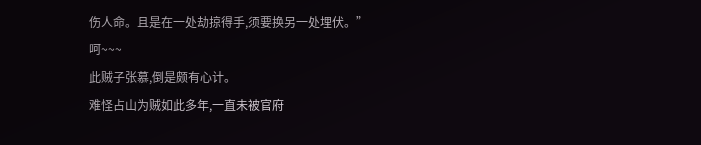伤人命。且是在一处劫掠得手,须要换另一处埋伏。”
呵~~~
此贼子张慕,倒是颇有心计。
难怪占山为贼如此多年,一直未被官府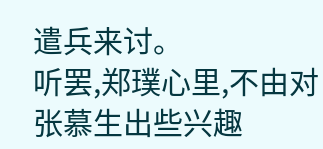遣兵来讨。
听罢,郑璞心里,不由对张慕生出些兴趣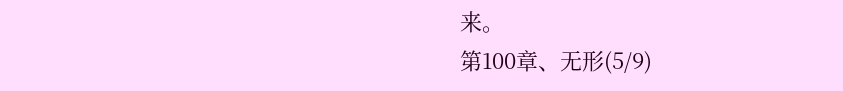来。
第100章、无形(5/9)